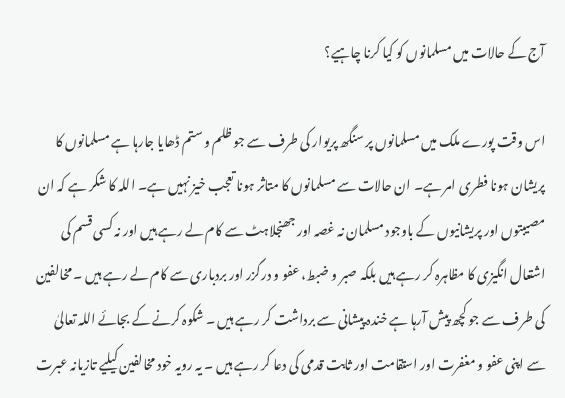آج کے حالات میں مسلمانوں کو کیا کرنا چاہیے؟

اس وقت پورے ملک میں مسلمانوں پر سنگھ پریوار کی طرف سے جو ظلم و ستم ڈھایا جارہا ہے مسلمانوں کا پریشان ہونا فطری امر ہے۔ ان حالات سے مسلمانوں کا متاثر ہونا تعجب خیز نہیں ہے۔ اللہ کا شکر ہے کہ ان مصیبتوں اور پریشانیوں کے باوجود مسلمان نہ غصہ اور جھنجلاہٹ سے کام لے رہے ہیں اور نہ کسی قسم کی اشتعال انگیزی کا مظاہرہ کر رہے ہیں بلکہ صبر و ضبط، عفو و درگزر اور بردباری سے کام لے رہے ہیں ۔ مخالفین کی طرف سے جو کچھ پیش آرہا ہے خندہ پیشانی سے برداشت کر رہے ہیں ۔ شکوہ کرنے کے بجائے اللہ تعالیٰ سے اپنی عفو و مغفرت اور استقامت اور ثابت قدمی کی دعا کر رہے ہیں ۔ یہ رویہ خود مخالفین کیلیے تازیانہ عبرت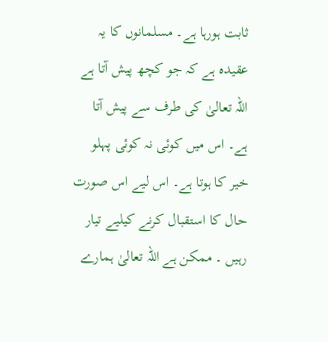ثابت ہورہا ہے۔ مسلمانوں کا یہ عقیدہ ہے کہ جو کچھ پیش آتا ہے اللہ تعالیٰ کی طرف سے پیش آتا ہے۔ اس میں کوئی نہ کوئی پہلو خیر کا ہوتا ہے۔ اس لیے اس صورت حال کا استقبال کرنے کیلیے تیار رہیں ۔ ممکن ہے اللہ تعالیٰ ہمارے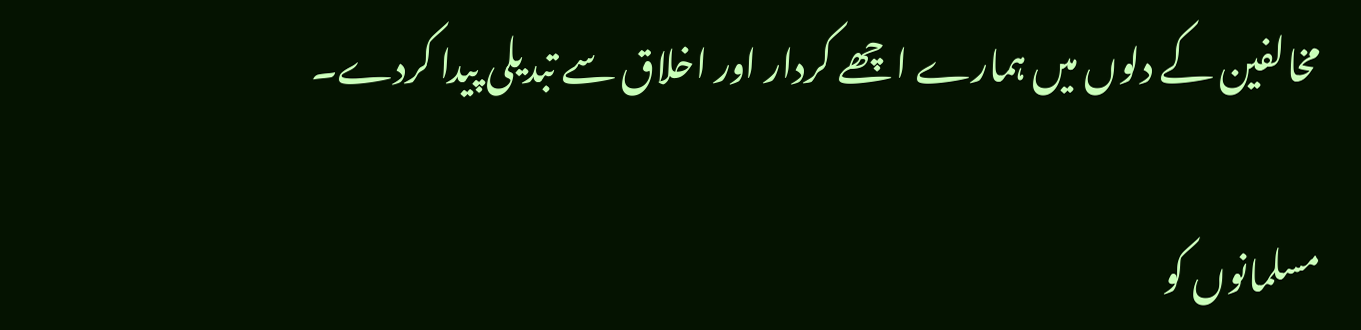مخالفین کے دلوں میں ہمارے اچھے کردار اور اخلاق سے تبدیلی پیدا کردے۔

مسلمانوں کو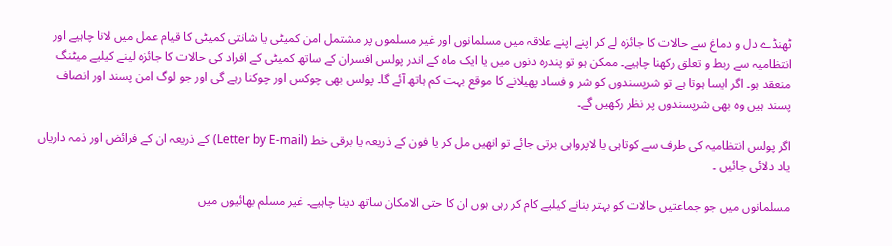ٹھنڈے دل و دماغ سے حالات کا جائزہ لے کر اپنے اپنے علاقہ میں مسلمانوں اور غیر مسلموں پر مشتمل امن کمیٹی یا شانتی کمیٹی کا قیام عمل میں لانا چاہیے اور انتظامیہ سے ربط و تعلق رکھنا چاہیے۔ ممکن ہو تو پندرہ دنوں میں یا ایک ماہ کے اندر پولس افسران کے ساتھ کمیٹی کے افراد کی حالات کا جائزہ لینے کیلیے میٹنگ منعقد ہو۔ اگر ایسا ہوتا ہے تو شرپسندوں کو شر و فساد پھیلانے کا موقع بہت کم ہاتھ آئے گا۔ پولس بھی چوکس اور چوکنا رہے گی اور جو لوگ امن پسند اور انصاف پسند ہیں وہ بھی شرپسندوں پر نظر رکھیں گے۔

اگر پولس انتظامیہ کی طرف سے کوتاہی یا لاپرواہی برتی جائے تو انھیں مل کر یا فون کے ذریعہ یا برقی خط (Letter by E-mail) کے ذریعہ ان کے فرائض اور ذمہ داریاں یاد دلائی جائیں ۔

مسلمانوں میں جو جماعتیں حالات کو بہتر بنانے کیلیے کام کر رہی ہوں ان کا حتی الامکان ساتھ دینا چاہیے۔ غیر مسلم بھائیوں میں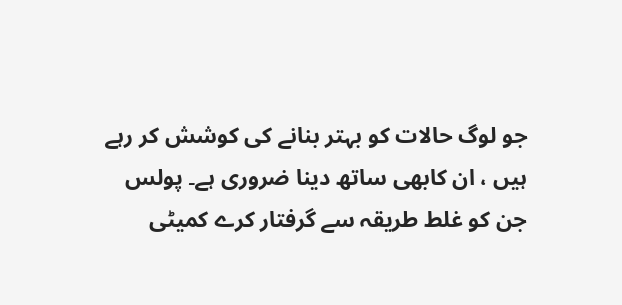جو لوگ حالات کو بہتر بنانے کی کوشش کر رہے ہیں ، ان کابھی ساتھ دینا ضروری ہے۔ پولس جن کو غلط طریقہ سے گرفتار کرے کمیٹی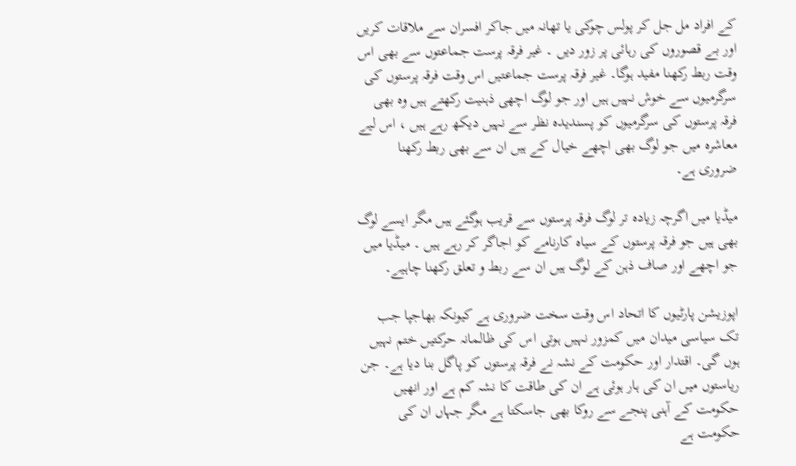کے افراد مل جل کر پولس چوکی یا تھانہ میں جاکر افسران سے ملاقات کریں اور بے قصوروں کی رہائی پر زور دیں ۔ غیر فرقہ پرست جماعتوں سے بھی اس وقت ربط رکھنا مفید ہوگا۔ غیر فرقہ پرست جماعتیں اس وقت فرقہ پرستوں کی سرگرمیوں سے خوش نہیں ہیں اور جو لوگ اچھی ذہنیت رکھتے ہیں وہ بھی فرقہ پرستوں کی سرگرمیوں کو پسندیدہ نظر سے نہیں دیکھ رہے ہیں ، اس لیے معاشرہ میں جو لوگ بھی اچھے خیال کے ہیں ان سے بھی ربط رکھنا ضروری ہے۔

میڈیا میں اگرچہ زیادہ تر لوگ فرقہ پرستوں سے قریب ہوگئے ہیں مگر ایسے لوگ بھی ہیں جو فرقہ پرستوں کے سیاہ کارنامے کو اجاگر کر رہے ہیں ۔ میڈیا میں جو اچھے اور صاف ذہن کے لوگ ہیں ان سے ربط و تعلق رکھنا چاہیے۔

اپوزیشن پارٹیوں کا اتحاد اس وقت سخت ضروری ہے کیونکہ بھاجپا جب تک سیاسی میدان میں کمزور نہیں ہوتی اس کی ظالمانہ حرکتیں ختم نہیں ہوں گی۔ اقتدار اور حکومت کے نشہ نے فرقہ پرستوں کو پاگل بنا دیا ہے۔ جن ریاستوں میں ان کی ہار ہوئی ہے ان کی طاقت کا نشہ کم ہے اور انھیں حکومت کے آہنی پنجے سے روکا بھی جاسکتا ہے مگر جہاں ان کی حکومت ہے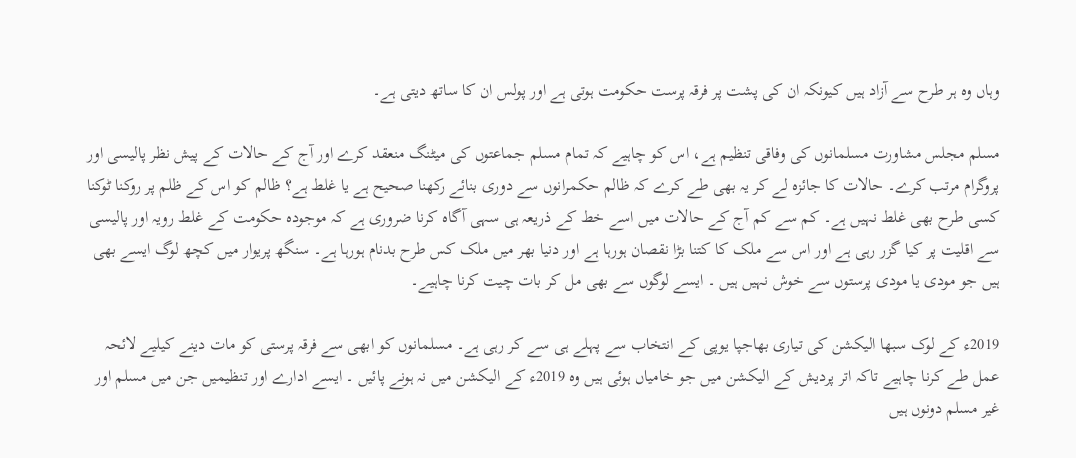وہاں وہ ہر طرح سے آزاد ہیں کیونکہ ان کی پشت پر فرقہ پرست حکومت ہوتی ہے اور پولس ان کا ساتھ دیتی ہے۔

مسلم مجلس مشاورت مسلمانوں کی وفاقی تنظیم ہے، اس کو چاہیے کہ تمام مسلم جماعتوں کی میٹنگ منعقد کرے اور آج کے حالات کے پیش نظر پالیسی اور پروگرام مرتب کرے۔ حالات کا جائزہ لے کر یہ بھی طے کرے کہ ظالم حکمرانوں سے دوری بنائے رکھنا صحیح ہے یا غلط ہے؟ ظالم کو اس کے ظلم پر روکنا ٹوکنا کسی طرح بھی غلط نہیں ہے۔ کم سے کم آج کے حالات میں اسے خط کے ذریعہ ہی سہی آگاہ کرنا ضروری ہے کہ موجودہ حکومت کے غلط رویہ اور پالیسی سے اقلیت پر کیا گزر رہی ہے اور اس سے ملک کا کتنا بڑا نقصان ہورہا ہے اور دنیا بھر میں ملک کس طرح بدنام ہورہا ہے۔ سنگھ پریوار میں کچھ لوگ ایسے بھی ہیں جو مودی یا مودی پرستوں سے خوش نہیں ہیں ۔ ایسے لوگوں سے بھی مل کر بات چیت کرنا چاہیے۔

2019ء کے لوک سبھا الیکشن کی تیاری بھاجپا یوپی کے انتخاب سے پہلے ہی سے کر رہی ہے۔ مسلمانوں کو ابھی سے فرقہ پرستی کو مات دینے کیلیے لائحہ عمل طے کرنا چاہیے تاکہ اتر پردیش کے الیکشن میں جو خامیاں ہوئی ہیں وہ 2019ء کے الیکشن میں نہ ہونے پائیں ۔ ایسے ادارے اور تنظیمیں جن میں مسلم اور غیر مسلم دونوں ہیں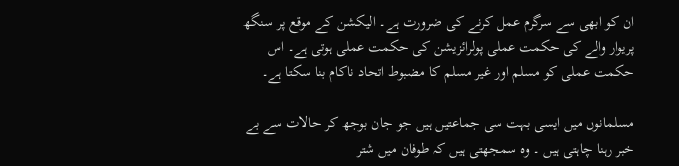ان کو ابھی سے سرگرم عمل کرنے کی ضرورت ہے۔ الیکشن کے موقع پر سنگھ پریوار والے کی حکمت عملی پولرائزیشن کی حکمت عملی ہوتی ہے۔ اس حکمت عملی کو مسلم اور غیر مسلم کا مضبوط اتحاد ناکام بنا سکتا ہے۔

مسلمانوں میں ایسی بہت سی جماعتیں ہیں جو جان بوجھ کر حالات سے بے خبر رہنا چاہتی ہیں ۔ وہ سمجھتی ہیں کہ طوفان میں شتر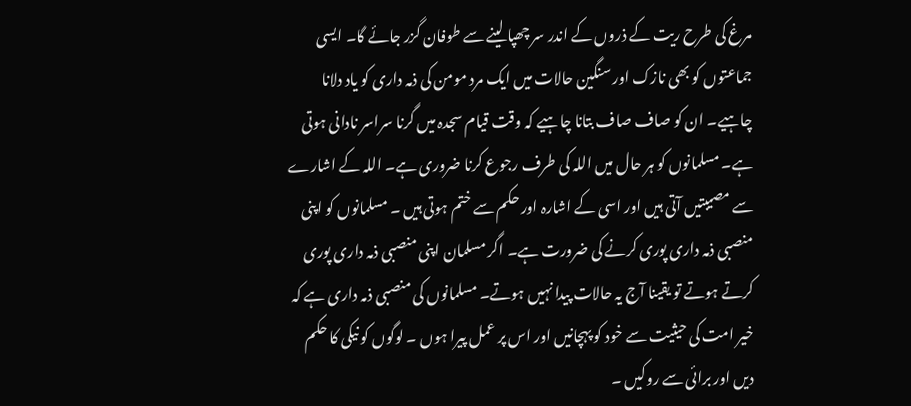مرغ کی طرح ریت کے ذروں کے اندر سر چھپا لینے سے طوفان گزر جائے گا۔ ایسی جماعتوں کو بھی نازک اور سنگین حالات میں ایک مرد مومن کی ذمہ داری کو یاد دلانا چاہیے۔ ان کو صاف صاف بتانا چاہیے کہ وقت قیام سجدہ میں گرنا سراسر نادانی ہوتی ہے۔ مسلمانوں کو ہر حال میں اللہ کی طرف رجوع کرنا ضروری ہے۔ اللہ کے اشارے سے مصیبتیں آتی ہیں اور اسی کے اشارہ اور حکم سے ختم ہوتی ہیں ۔ مسلمانوں کو اپنی منصبی ذمہ داری پوری کرنے کی ضرورت ہے۔ اگر مسلمان اپنی منصبی ذمہ داری پوری کرتے ہوتے تو یقینا آج یہ حالات پیدا نہیں ہوتے۔ مسلمانوں کی منصبی ذمہ داری ہے کہ خیر امت کی حیثیت سے خود کو پہچانیں اور اس پر عمل پیرا ہوں ۔ لوگوں کو نیکی کا حکم دیں اور برائی سے روکیں ۔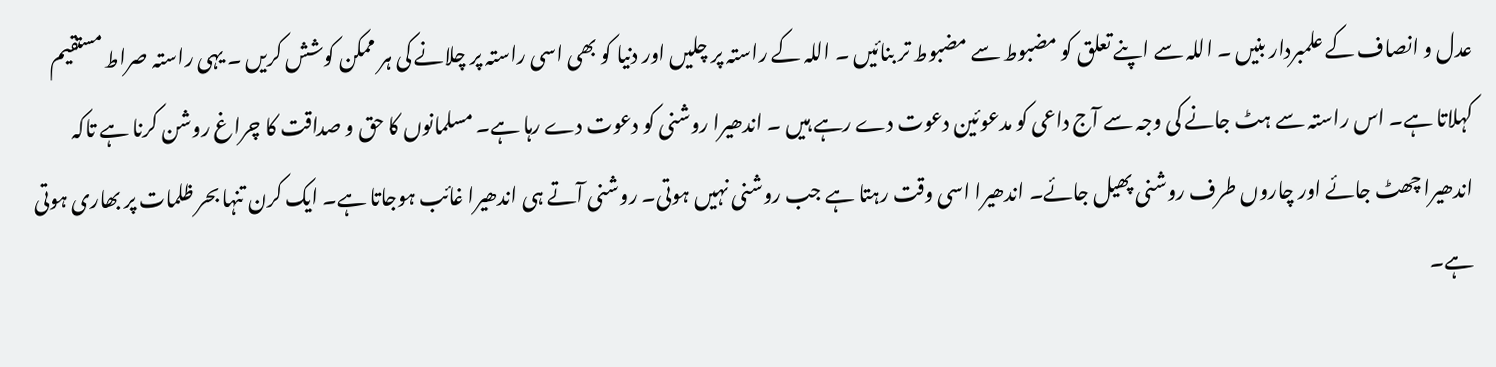عدل و انصاف کے علمبردار بنیں ۔ اللہ سے اپنے تعلق کو مضبوط سے مضبوط تر بنائیں ۔ اللہ کے راستہ پر چلیں اور دنیا کو بھی اسی راستہ پر چلانے کی ہر ممکن کوشش کریں ۔ یہی راستہ صراط مستقیم کہلاتا ہے۔ اس راستہ سے ہٹ جانے کی وجہ سے آج داعی کو مدعوئین دعوت دے رہے ہیں ۔ اندھیرا روشنی کو دعوت دے رہا ہے۔ مسلمانوں کا حق و صداقت کا چراغ روشن کرنا ہے تاکہ اندھیرا چھٹ جائے اور چاروں طرف روشنی پھیل جائے۔ اندھیرا اسی وقت رہتا ہے جب روشنی نہیں ہوتی۔ روشنی آتے ہی اندھیرا غائب ہوجاتا ہے۔ ایک کرن تنہا بحر ظلمات پر بھاری ہوتی ہے۔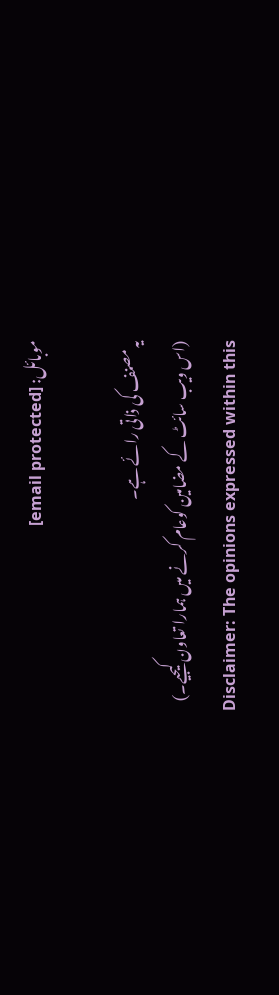موبائل: [email protected]

یہ مصنف کی ذاتی رائے ہے۔
(اس ویب سائٹ کے مضامین کوعام کرنے میں ہمارا تعاون کیجیے۔)
Disclaimer: The opinions expressed within this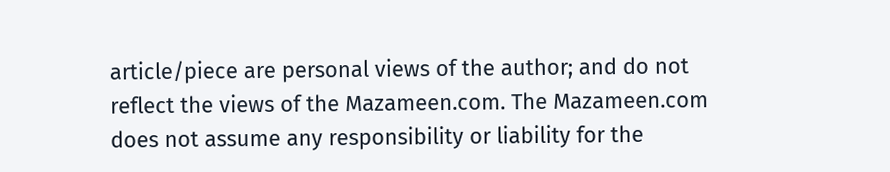article/piece are personal views of the author; and do not reflect the views of the Mazameen.com. The Mazameen.com does not assume any responsibility or liability for the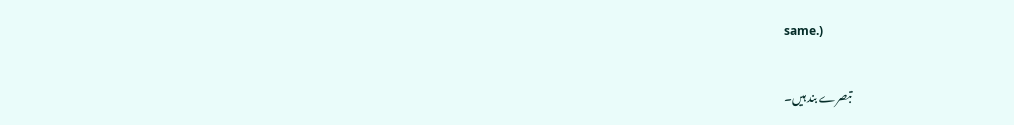same.)


تبصرے بند ہیں۔